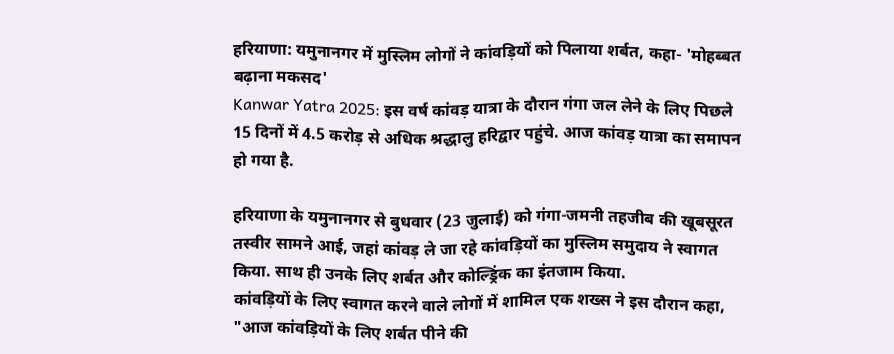हरियाणा: यमुनानगर में मुस्लिम लोगों ने कांवड़ियों को पिलाया शर्बत, कहा- 'मोहब्बत बढ़ाना मकसद'
Kanwar Yatra 2025: इस वर्ष कांवड़ यात्रा के दौरान गंगा जल लेने के लिए पिछले 15 दिनों में 4.5 करोड़ से अधिक श्रद्धालु हरिद्वार पहुंचे. आज कांवड़ यात्रा का समापन हो गया है.

हरियाणा के यमुनानगर से बुधवार (23 जुलाई) को गंगा-जमनी तहजीब की खूबसूरत तस्वीर सामने आई, जहां कांवड़ ले जा रहे कांवड़ियों का मुस्लिम समुदाय ने स्वागत किया. साथ ही उनके लिए शर्बत और कोल्ड्रिंक का इंतजाम किया.
कांवड़ियों के लिए स्वागत करने वाले लोगों में शामिल एक शख्स ने इस दौरान कहा, "आज कांवड़ियों के लिए शर्बत पीने की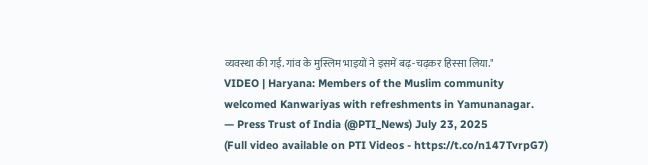व्यवस्था की गई. गांव के मुस्लिम भाइयों ने इसमें बढ़-चढ़कर हिस्सा लिया."
VIDEO | Haryana: Members of the Muslim community welcomed Kanwariyas with refreshments in Yamunanagar.
— Press Trust of India (@PTI_News) July 23, 2025
(Full video available on PTI Videos - https://t.co/n147TvrpG7)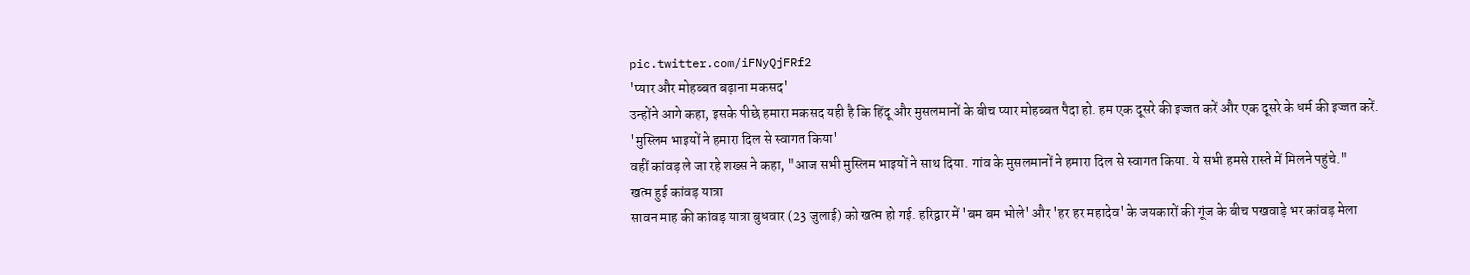pic.twitter.com/iFNyQjFRf2
'प्यार और मोहब्बत बढ़ाना मकसद'
उन्होंने आगे कहा, इसके पीछे हमारा मकसद यही है कि हिंदू और मुसलमानों के बीच प्यार मोहब्बत पैदा हो. हम एक दूसरे की इज्जत करें और एक दूसरे के धर्म की इज्जत करें.
'मुस्लिम भाइयों ने हमारा दिल से स्वागत किया'
वहीं कांवड़ ले जा रहे शख्स ने कहा, "आज सभी मुस्लिम भाइयों ने साथ दिया. गांव के मुसलमानों ने हमारा दिल से स्वागत किया. ये सभी हमसे रास्ते में मिलने पहुंचे."
खत्म हुई कांवड़ यात्रा
सावन माह की कांवड़ यात्रा बुधवार (23 जुलाई) को खत्म हो गई. हरिद्वार में 'बम बम भोले' और 'हर हर महादेव' के जयकारों की गूंज के बीच पखवाड़े भर कांवड़ मेला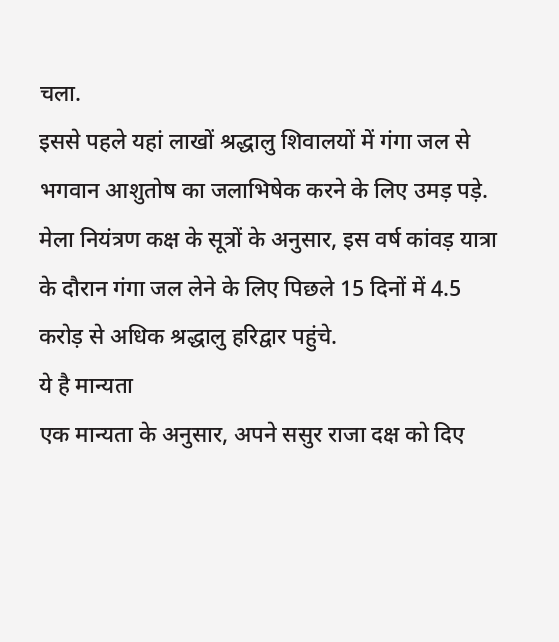चला.
इससे पहले यहां लाखों श्रद्धालु शिवालयों में गंगा जल से भगवान आशुतोष का जलाभिषेक करने के लिए उमड़ पड़े. मेला नियंत्रण कक्ष के सूत्रों के अनुसार, इस वर्ष कांवड़ यात्रा के दौरान गंगा जल लेने के लिए पिछले 15 दिनों में 4.5 करोड़ से अधिक श्रद्धालु हरिद्वार पहुंचे.
ये है मान्यता
एक मान्यता के अनुसार, अपने ससुर राजा दक्ष को दिए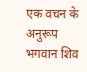एक वचन के अनुरूप भगवान शिव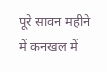पूरे सावन महीने में कनखल में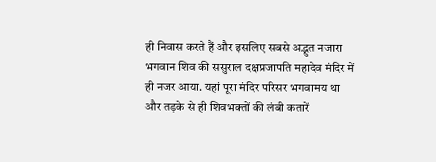ही निवास करते हैं और इसलिए सबसे अद्भुत नजारा भगवान शिव की ससुराल दक्षप्रजापति महादेव मंदिर में ही नजर आया. यहां पूरा मंदिर परिसर भगवामय था और तड़के से ही शिवभक्तों की लंबी कतारें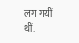लग गयीं थीं.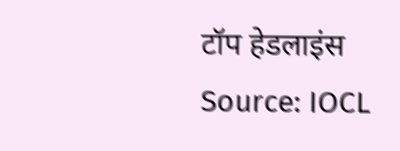टॉप हेडलाइंस
Source: IOCL